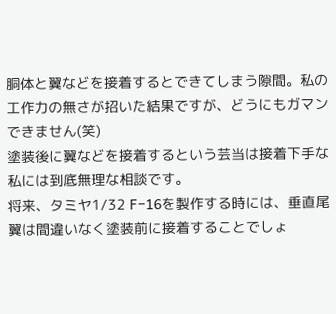胴体と翼などを接着するとできてしまう隙間。私の工作力の無さが招いた結果ですが、どうにもガマンできません(笑)
塗装後に翼などを接着するという芸当は接着下手な私には到底無理な相談です。
将来、タミヤ1/32 F−16を製作する時には、垂直尾翼は間違いなく塗装前に接着することでしょ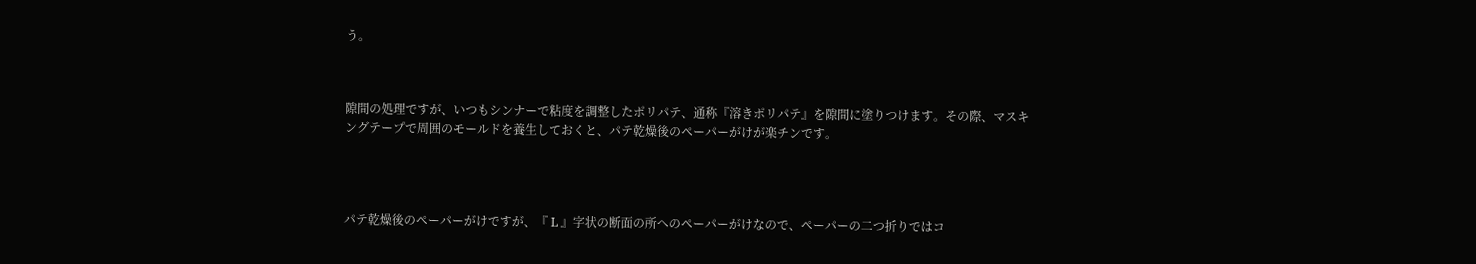う。



隙間の処理ですが、いつもシンナーで粘度を調整したポリパテ、通称『溶きポリパテ』を隙間に塗りつけます。その際、マスキ
ングテープで周囲のモールドを養生しておくと、パテ乾燥後のペーパーがけが楽チンです。




パテ乾燥後のペーパーがけですが、『 L 』字状の断面の所へのペーパーがけなので、ペーパーの二つ折りではコ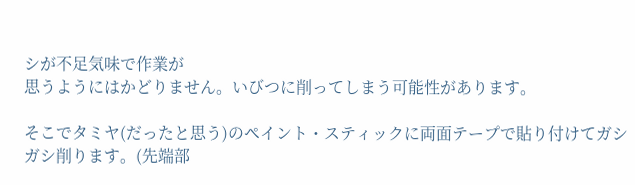シが不足気味で作業が
思うようにはかどりません。いびつに削ってしまう可能性があります。

そこでタミヤ(だったと思う)のペイント・スティックに両面テープで貼り付けてガシガシ削ります。(先端部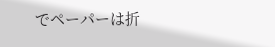でペーパーは折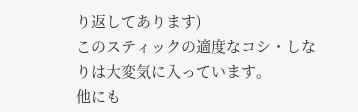り返してあります)
このスティックの適度なコシ・しなりは大変気に入っています。
他にも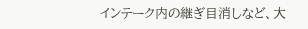インテーク内の継ぎ目消しなど、大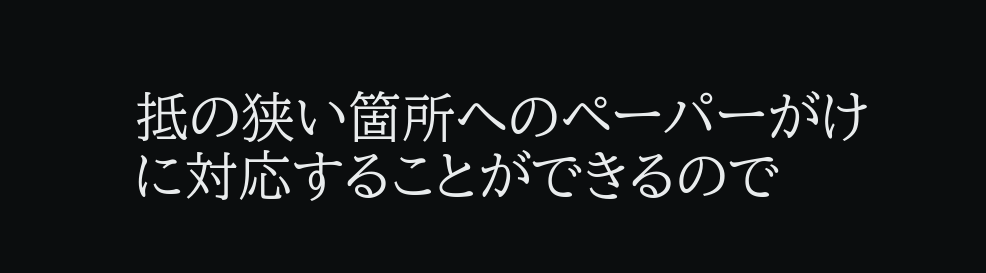抵の狭い箇所へのペーパーがけに対応することができるので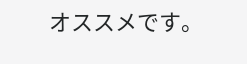オススメです。